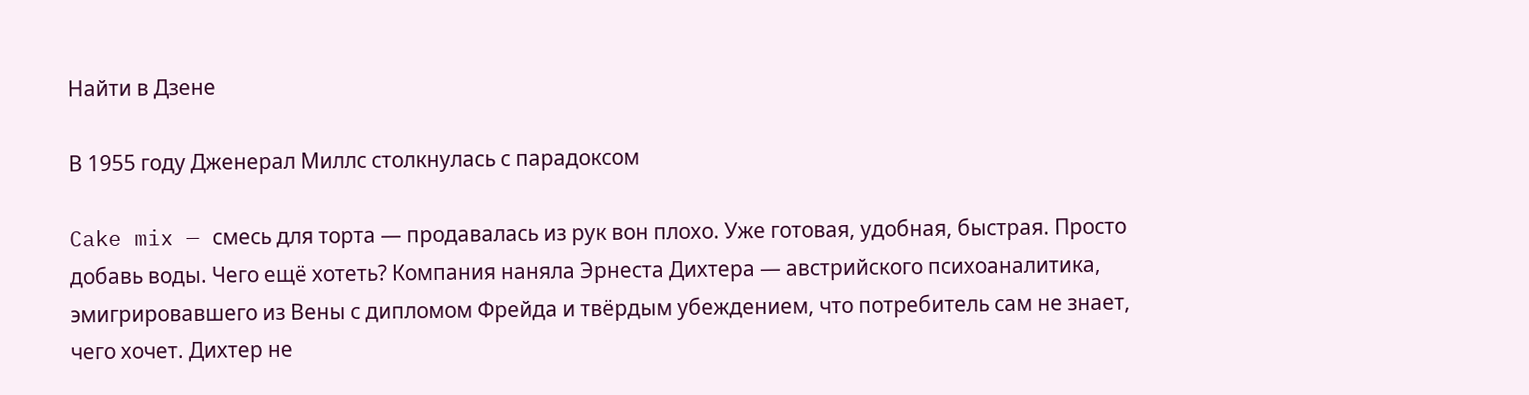Найти в Дзене

В 1955 году Дженерал Миллс столкнулась с парадоксом

Cake mix — смесь для торта — продавалась из рук вон плохо. Уже готовая, удобная, быстрая. Просто добавь воды. Чего ещё хотеть? Компания наняла Эрнеста Дихтера — австрийского психоаналитика, эмигрировавшего из Вены с дипломом Фрейда и твёрдым убеждением, что потребитель сам не знает, чего хочет. Дихтер не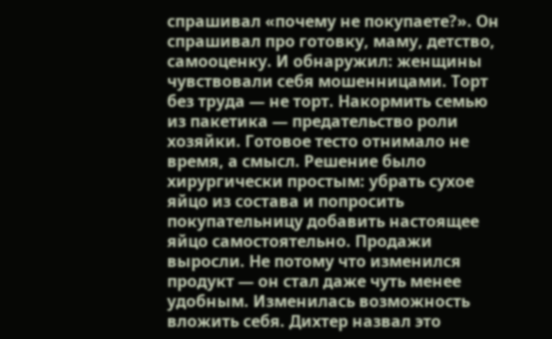спрашивал «почему не покупаете?». Он спрашивал про готовку, маму, детство, самооценку. И обнаружил: женщины чувствовали себя мошенницами. Торт без труда — не торт. Накормить семью из пакетика — предательство роли хозяйки. Готовое тесто отнимало не время, а смысл. Решение было хирургически простым: убрать сухое яйцо из состава и попросить покупательницу добавить настоящее яйцо самостоятельно. Продажи выросли. Не потому что изменился продукт — он стал даже чуть менее удобным. Изменилась возможность вложить себя. Дихтер назвал это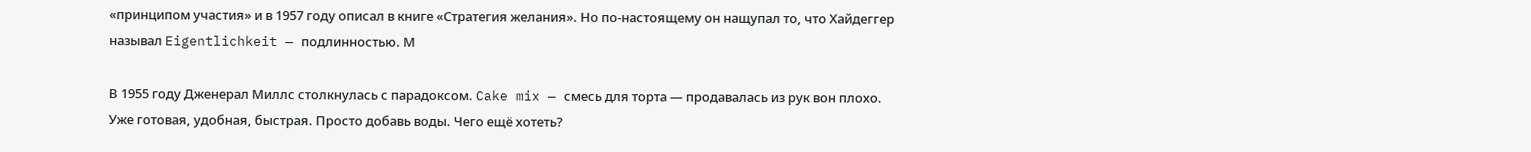«принципом участия» и в 1957 году описал в книге «Стратегия желания». Но по-настоящему он нащупал то, что Хайдеггер называл Eigentlichkeit — подлинностью. М

В 1955 году Дженерал Миллс столкнулась с парадоксом. Cake mix — смесь для торта — продавалась из рук вон плохо. Уже готовая, удобная, быстрая. Просто добавь воды. Чего ещё хотеть?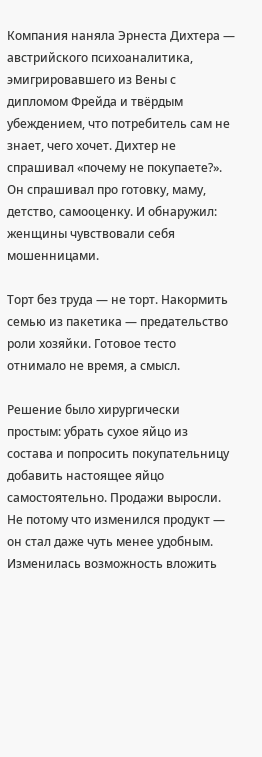Компания наняла Эрнеста Дихтера — австрийского психоаналитика, эмигрировавшего из Вены с дипломом Фрейда и твёрдым убеждением, что потребитель сам не знает, чего хочет. Дихтер не спрашивал «почему не покупаете?». Он спрашивал про готовку, маму, детство, самооценку. И обнаружил: женщины чувствовали себя мошенницами.

Торт без труда — не торт. Накормить семью из пакетика — предательство роли хозяйки. Готовое тесто отнимало не время, а смысл.

Решение было хирургически простым: убрать сухое яйцо из состава и попросить покупательницу добавить настоящее яйцо самостоятельно. Продажи выросли. Не потому что изменился продукт — он стал даже чуть менее удобным. Изменилась возможность вложить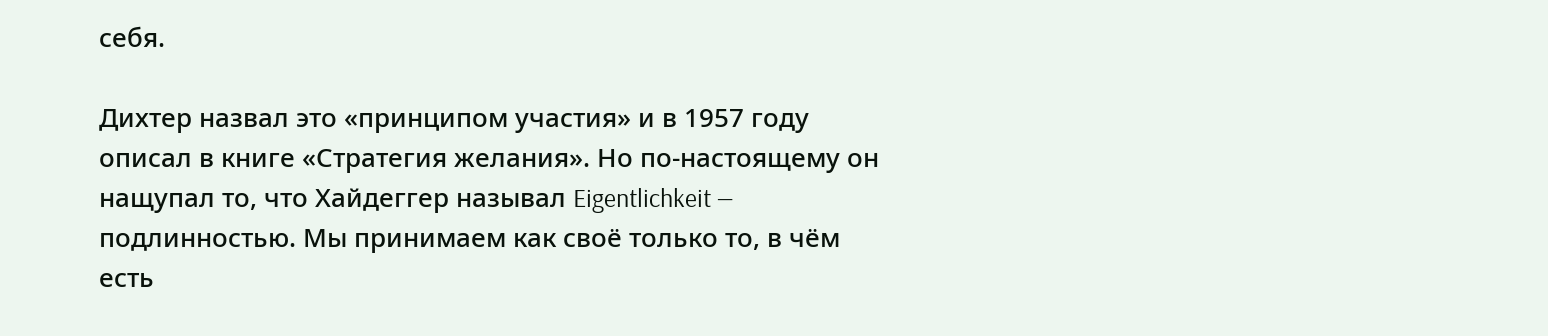себя.

Дихтер назвал это «принципом участия» и в 1957 году описал в книге «Стратегия желания». Но по-настоящему он нащупал то, что Хайдеггер называл Eigentlichkeit — подлинностью. Мы принимаем как своё только то, в чём есть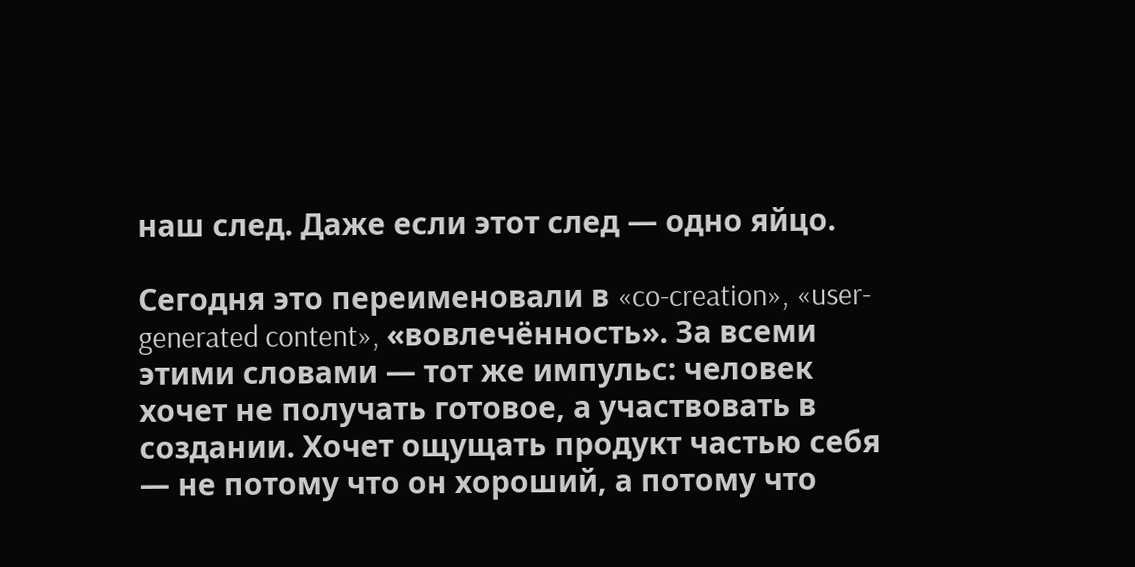наш след. Даже если этот след — одно яйцо.

Сегодня это переименовали в «co-creation», «user-generated content», «вовлечённость». За всеми этими словами — тот же импульс: человек хочет не получать готовое, а участвовать в создании. Хочет ощущать продукт частью себя — не потому что он хороший, а потому что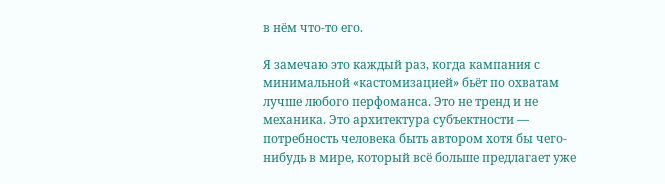в нём что-то его.

Я замечаю это каждый раз, когда кампания с минимальной «кастомизацией» бьёт по охватам лучше любого перфоманса. Это не тренд и не механика. Это архитектура субъектности — потребность человека быть автором хотя бы чего-нибудь в мире, который всё больше предлагает уже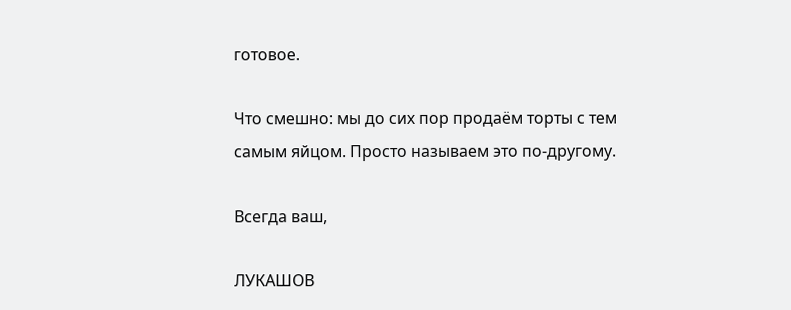готовое.

Что смешно: мы до сих пор продаём торты с тем самым яйцом. Просто называем это по-другому.

Всегда ваш,

ЛУКАШОВ